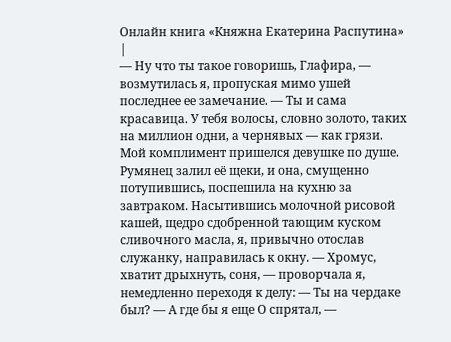Онлайн книга «Княжна Екатерина Распутина»
|
— Ну что ты такое говоришь, Глафира, — возмутилась я, пропуская мимо ушей последнее ее замечание. — Ты и сама красавица. У тебя волосы, словно золото, таких на миллион одни, а чернявых — как грязи. Мой комплимент пришелся девушке по душе. Румянец залил её щеки, и она, смущенно потупившись, поспешила на кухню за завтраком. Насытившись молочной рисовой кашей, щедро сдобренной тающим куском сливочного масла, я, привычно отослав служанку, направилась к окну. — Хромус, хватит дрыхнуть, соня, — проворчала я, немедленно переходя к делу: — Ты на чердаке был? — А где бы я еще О спрятал, —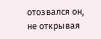отозвался он, не открывая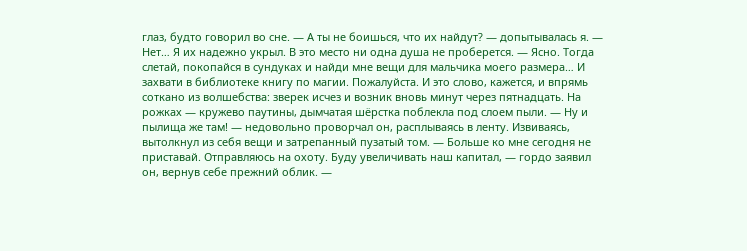глаз, будто говорил во сне. — А ты не боишься, что их найдут? — допытывалась я. — Нет… Я их надежно укрыл. В это место ни одна душа не проберется. — Ясно. Тогда слетай, покопайся в сундуках и найди мне вещи для мальчика моего размера… И захвати в библиотеке книгу по магии. Пожалуйста. И это слово, кажется, и впрямь соткано из волшебства: зверек исчез и возник вновь минут через пятнадцать. На рожках — кружево паутины, дымчатая шёрстка поблекла под слоем пыли. — Ну и пылища же там! — недовольно проворчал он, расплываясь в ленту. Извиваясь, вытолкнул из себя вещи и затрепанный пузатый том. — Больше ко мне сегодня не приставай. Отправляюсь на охоту. Буду увеличивать наш капитал, — гордо заявил он, вернув себе прежний облик. —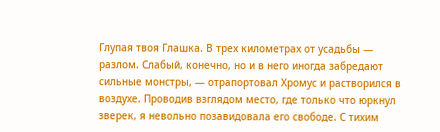Глупая твоя Глашка. В трех километрах от усадьбы — разлом. Слабый, конечно, но и в него иногда забредают сильные монстры, — отрапортовал Хромус и растворился в воздухе. Проводив взглядом место, где только что юркнул зверек, я невольно позавидовала его свободе. С тихим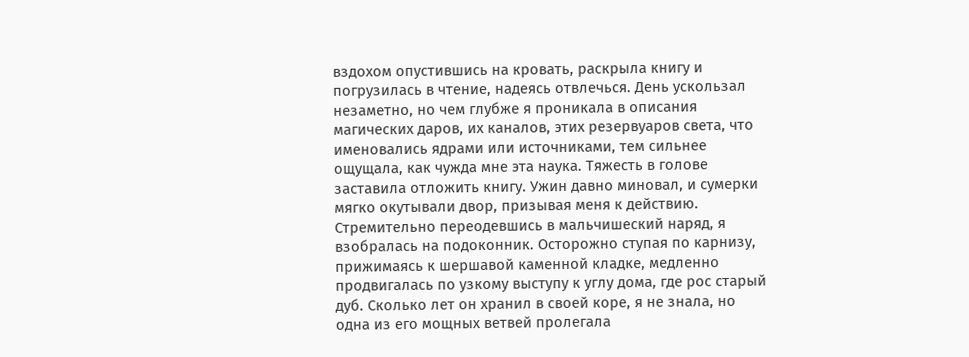вздохом опустившись на кровать, раскрыла книгу и погрузилась в чтение, надеясь отвлечься. День ускользал незаметно, но чем глубже я проникала в описания магических даров, их каналов, этих резервуаров света, что именовались ядрами или источниками, тем сильнее ощущала, как чужда мне эта наука. Тяжесть в голове заставила отложить книгу. Ужин давно миновал, и сумерки мягко окутывали двор, призывая меня к действию. Стремительно переодевшись в мальчишеский наряд, я взобралась на подоконник. Осторожно ступая по карнизу, прижимаясь к шершавой каменной кладке, медленно продвигалась по узкому выступу к углу дома, где рос старый дуб. Сколько лет он хранил в своей коре, я не знала, но одна из его мощных ветвей пролегала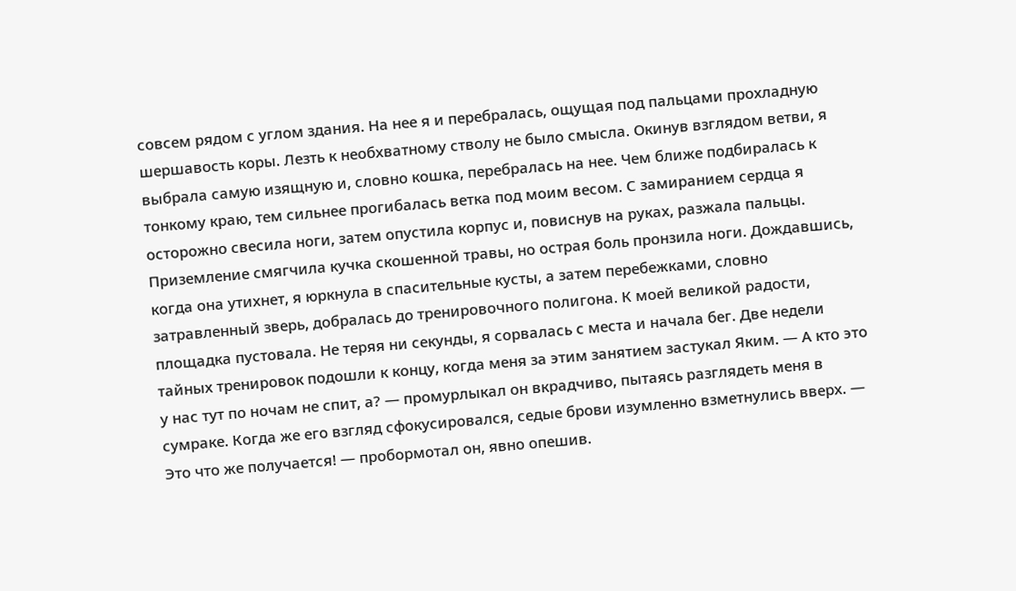совсем рядом с углом здания. На нее я и перебралась, ощущая под пальцами прохладную шершавость коры. Лезть к необхватному стволу не было смысла. Окинув взглядом ветви, я выбрала самую изящную и, словно кошка, перебралась на нее. Чем ближе подбиралась к тонкому краю, тем сильнее прогибалась ветка под моим весом. С замиранием сердца я осторожно свесила ноги, затем опустила корпус и, повиснув на руках, разжала пальцы. Приземление смягчила кучка скошенной травы, но острая боль пронзила ноги. Дождавшись, когда она утихнет, я юркнула в спасительные кусты, а затем перебежками, словно затравленный зверь, добралась до тренировочного полигона. К моей великой радости, площадка пустовала. Не теряя ни секунды, я сорвалась с места и начала бег. Две недели тайных тренировок подошли к концу, когда меня за этим занятием застукал Яким. — А кто это у нас тут по ночам не спит, а? — промурлыкал он вкрадчиво, пытаясь разглядеть меня в сумраке. Когда же его взгляд сфокусировался, седые брови изумленно взметнулись вверх. — Это что же получается! — пробормотал он, явно опешив.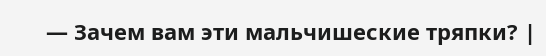— Зачем вам эти мальчишеские тряпки? |